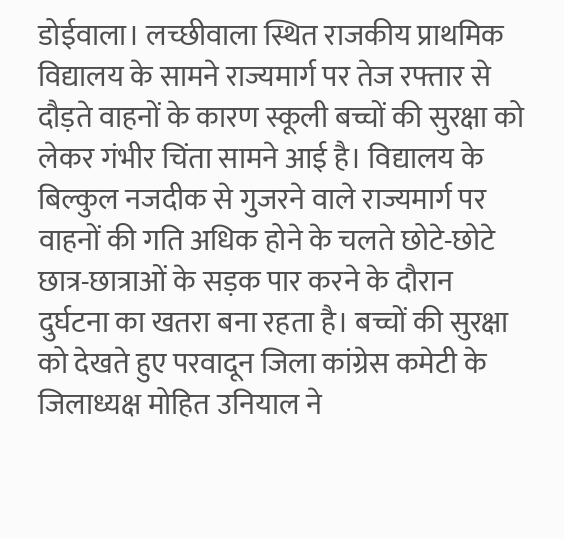डोईवाला। लच्छीवाला स्थित राजकीय प्राथमिक विद्यालय के सामने राज्यमार्ग पर तेज रफ्तार से दौड़ते वाहनों के कारण स्कूली बच्चों की सुरक्षा को लेकर गंभीर चिंता सामने आई है। विद्यालय के बिल्कुल नजदीक से गुजरने वाले राज्यमार्ग पर वाहनों की गति अधिक होने के चलते छोटे-छोटे छात्र-छात्राओं के सड़क पार करने के दौरान दुर्घटना का खतरा बना रहता है। बच्चों की सुरक्षा को देखते हुए परवादून जिला कांग्रेस कमेटी के जिलाध्यक्ष मोहित उनियाल ने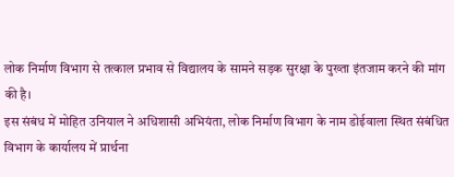लोक निर्माण विभाग से तत्काल प्रभाव से विद्यालय के सामने सड़क सुरक्षा के पुख्ता इंतजाम करने की मांग की है।
इस संबंध में मोहित उनियाल ने अधिशासी अभियंता, लोक निर्माण विभाग के नाम डोईवाला स्थित संबंधित विभाग के कार्यालय में प्रार्थना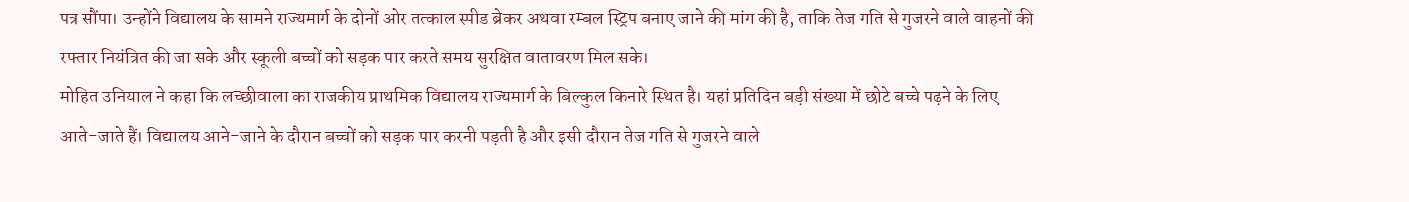पत्र सौंपा। उन्होंने विद्यालय के सामने राज्यमार्ग के दोनों ओर तत्काल स्पीड ब्रेकर अथवा रम्बल स्ट्रिप बनाए जाने की मांग की है, ताकि तेज गति से गुजरने वाले वाहनों की रफ्तार नियंत्रित की जा सके और स्कूली बच्चों को सड़क पार करते समय सुरक्षित वातावरण मिल सके।
मोहित उनियाल ने कहा कि लच्छीवाला का राजकीय प्राथमिक विद्यालय राज्यमार्ग के बिल्कुल किनारे स्थित है। यहां प्रतिदिन बड़ी संख्या में छोटे बच्चे पढ़ने के लिए आते-जाते हैं। विद्यालय आने-जाने के दौरान बच्चों को सड़क पार करनी पड़ती है और इसी दौरान तेज गति से गुजरने वाले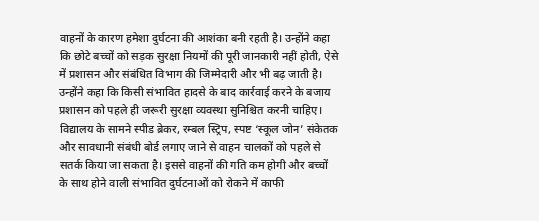वाहनों के कारण हमेशा दुर्घटना की आशंका बनी रहती है। उन्होंने कहा कि छोटे बच्चों को सड़क सुरक्षा नियमों की पूरी जानकारी नहीं होती, ऐसे में प्रशासन और संबंधित विभाग की जिम्मेदारी और भी बढ़ जाती है।
उन्होंने कहा कि किसी संभावित हादसे के बाद कार्रवाई करने के बजाय प्रशासन को पहले ही जरूरी सुरक्षा व्यवस्था सुनिश्चित करनी चाहिए। विद्यालय के सामने स्पीड ब्रेकर, रम्बल स्ट्रिप, स्पष्ट ‘स्कूल जोन’ संकेतक और सावधानी संबंधी बोर्ड लगाए जाने से वाहन चालकों को पहले से सतर्क किया जा सकता है। इससे वाहनों की गति कम होगी और बच्चों के साथ होने वाली संभावित दुर्घटनाओं को रोकने में काफी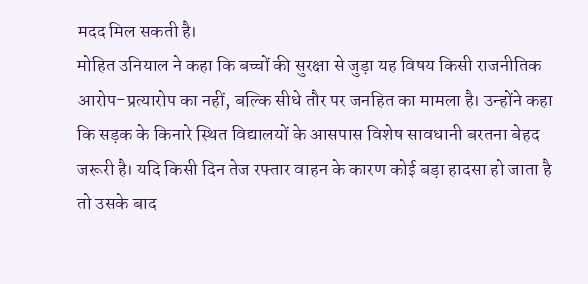मदद मिल सकती है।
मोहित उनियाल ने कहा कि बच्चों की सुरक्षा से जुड़ा यह विषय किसी राजनीतिक आरोप-प्रत्यारोप का नहीं, बल्कि सीधे तौर पर जनहित का मामला है। उन्होंने कहा कि सड़क के किनारे स्थित विद्यालयों के आसपास विशेष सावधानी बरतना बेहद जरूरी है। यदि किसी दिन तेज रफ्तार वाहन के कारण कोई बड़ा हादसा हो जाता है तो उसके बाद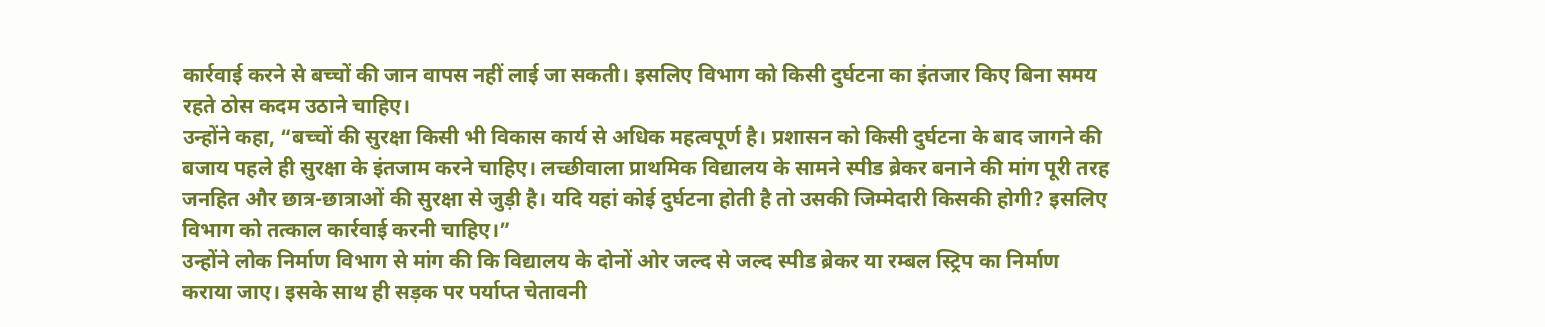कार्रवाई करने से बच्चों की जान वापस नहीं लाई जा सकती। इसलिए विभाग को किसी दुर्घटना का इंतजार किए बिना समय रहते ठोस कदम उठाने चाहिए।
उन्होंने कहा, “बच्चों की सुरक्षा किसी भी विकास कार्य से अधिक महत्वपूर्ण है। प्रशासन को किसी दुर्घटना के बाद जागने की बजाय पहले ही सुरक्षा के इंतजाम करने चाहिए। लच्छीवाला प्राथमिक विद्यालय के सामने स्पीड ब्रेकर बनाने की मांग पूरी तरह जनहित और छात्र-छात्राओं की सुरक्षा से जुड़ी है। यदि यहां कोई दुर्घटना होती है तो उसकी जिम्मेदारी किसकी होगी? इसलिए विभाग को तत्काल कार्रवाई करनी चाहिए।”
उन्होंने लोक निर्माण विभाग से मांग की कि विद्यालय के दोनों ओर जल्द से जल्द स्पीड ब्रेकर या रम्बल स्ट्रिप का निर्माण कराया जाए। इसके साथ ही सड़क पर पर्याप्त चेतावनी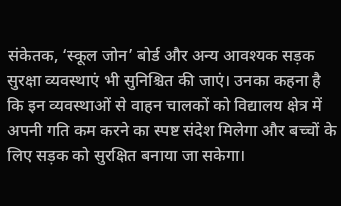संकेतक, ‘स्कूल जोन’ बोर्ड और अन्य आवश्यक सड़क सुरक्षा व्यवस्थाएं भी सुनिश्चित की जाएं। उनका कहना है कि इन व्यवस्थाओं से वाहन चालकों को विद्यालय क्षेत्र में अपनी गति कम करने का स्पष्ट संदेश मिलेगा और बच्चों के लिए सड़क को सुरक्षित बनाया जा सकेगा।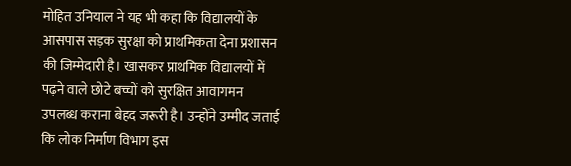मोहित उनियाल ने यह भी कहा कि विद्यालयों के आसपास सड़क सुरक्षा को प्राथमिकता देना प्रशासन की जिम्मेदारी है। खासकर प्राथमिक विद्यालयों में पढ़ने वाले छोटे बच्चों को सुरक्षित आवागमन उपलब्ध कराना बेहद जरूरी है। उन्होंने उम्मीद जताई कि लोक निर्माण विभाग इस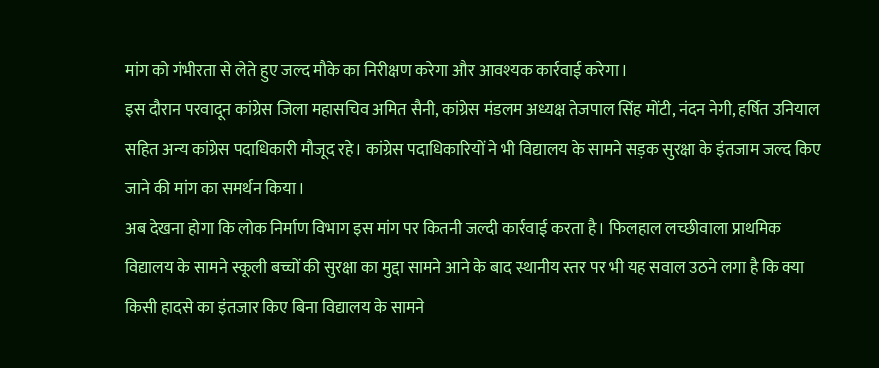मांग को गंभीरता से लेते हुए जल्द मौके का निरीक्षण करेगा और आवश्यक कार्रवाई करेगा।
इस दौरान परवादून कांग्रेस जिला महासचिव अमित सैनी, कांग्रेस मंडलम अध्यक्ष तेजपाल सिंह मोंटी, नंदन नेगी, हर्षित उनियाल सहित अन्य कांग्रेस पदाधिकारी मौजूद रहे। कांग्रेस पदाधिकारियों ने भी विद्यालय के सामने सड़क सुरक्षा के इंतजाम जल्द किए जाने की मांग का समर्थन किया।
अब देखना होगा कि लोक निर्माण विभाग इस मांग पर कितनी जल्दी कार्रवाई करता है। फिलहाल लच्छीवाला प्राथमिक विद्यालय के सामने स्कूली बच्चों की सुरक्षा का मुद्दा सामने आने के बाद स्थानीय स्तर पर भी यह सवाल उठने लगा है कि क्या किसी हादसे का इंतजार किए बिना विद्यालय के सामने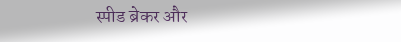स्पीड ब्रेकर और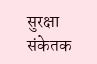सुरक्षा संकेतक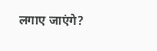लगाए जाएंगे?